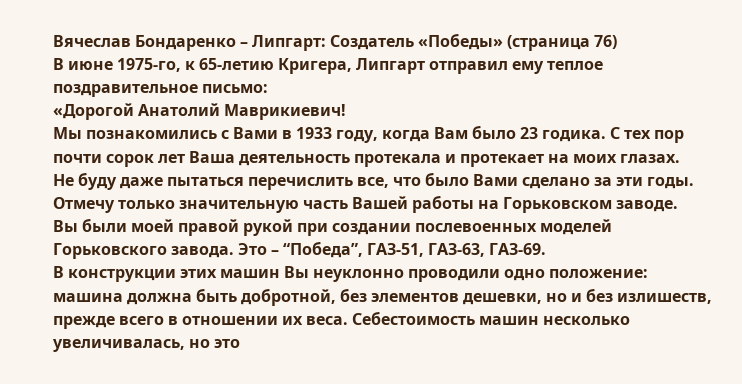Вячеслав Бондаренко – Липгарт: Создатель «Победы» (страница 76)
В июне 1975-го, к 65-летию Кригера, Липгарт отправил ему теплое поздравительное письмо:
«Дорогой Анатолий Маврикиевич!
Мы познакомились с Вами в 1933 году, когда Вам было 23 годика. С тех пор почти сорок лет Ваша деятельность протекала и протекает на моих глазах.
Не буду даже пытаться перечислить все, что было Вами сделано за эти годы. Отмечу только значительную часть Вашей работы на Горьковском заводе.
Вы были моей правой рукой при создании послевоенных моделей Горьковского завода. Это – “Победа”, ГАЗ-51, ГАЗ-63, ГАЗ-69.
В конструкции этих машин Вы неуклонно проводили одно положение: машина должна быть добротной, без элементов дешевки, но и без излишеств, прежде всего в отношении их веса. Себестоимость машин несколько увеличивалась, но это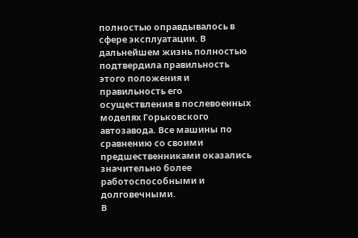полностью оправдывалось в сфере эксплуатации. В дальнейшем жизнь полностью подтвердила правильность этого положения и правильность его осуществления в послевоенных моделях Горьковского автозавода. Все машины по сравнению со своими предшественниками оказались значительно более работоспособными и долговечными.
В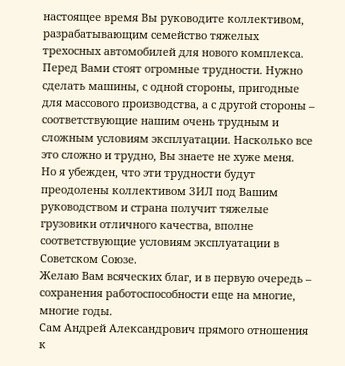настоящее время Вы руководите коллективом, разрабатывающим семейство тяжелых трехосных автомобилей для нового комплекса. Перед Вами стоят огромные трудности. Нужно сделать машины, с одной стороны, пригодные для массового производства, а с другой стороны – соответствующие нашим очень трудным и сложным условиям эксплуатации. Насколько все это сложно и трудно, Вы знаете не хуже меня.
Но я убежден, что эти трудности будут преодолены коллективом ЗИЛ под Вашим руководством и страна получит тяжелые грузовики отличного качества, вполне соответствующие условиям эксплуатации в Советском Союзе.
Желаю Вам всяческих благ, и в первую очередь – сохранения работоспособности еще на многие, многие годы.
Сам Андрей Александрович прямого отношения к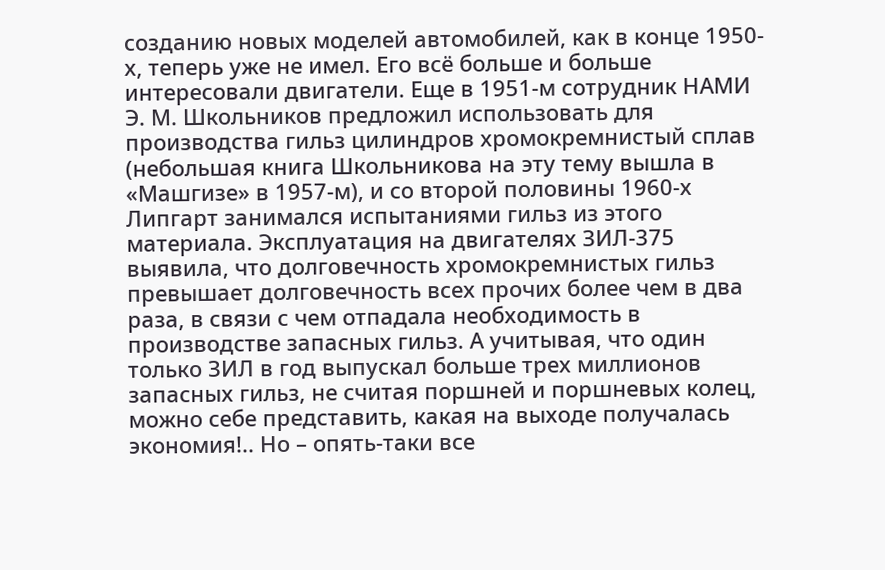созданию новых моделей автомобилей, как в конце 1950-х, теперь уже не имел. Его всё больше и больше интересовали двигатели. Еще в 1951-м сотрудник НАМИ Э. М. Школьников предложил использовать для производства гильз цилиндров хромокремнистый сплав (небольшая книга Школьникова на эту тему вышла в «Машгизе» в 1957-м), и со второй половины 1960-х Липгарт занимался испытаниями гильз из этого материала. Эксплуатация на двигателях ЗИЛ-375 выявила, что долговечность хромокремнистых гильз превышает долговечность всех прочих более чем в два раза, в связи с чем отпадала необходимость в производстве запасных гильз. А учитывая, что один только ЗИЛ в год выпускал больше трех миллионов запасных гильз, не считая поршней и поршневых колец, можно себе представить, какая на выходе получалась экономия!.. Но – опять-таки все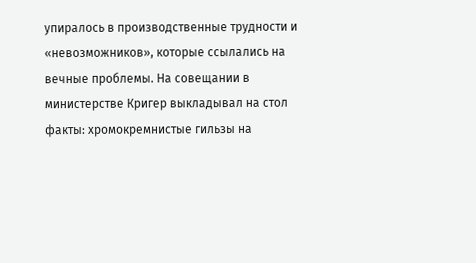упиралось в производственные трудности и «невозможников», которые ссылались на вечные проблемы. На совещании в министерстве Кригер выкладывал на стол факты: хромокремнистые гильзы на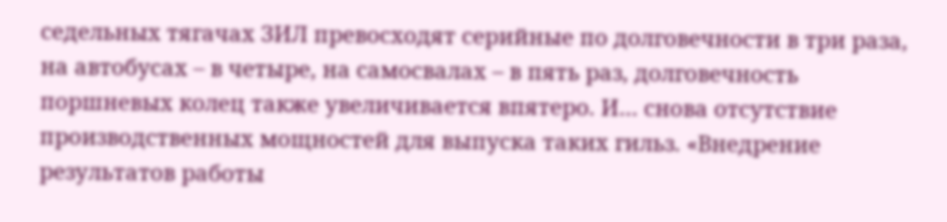седельных тягачах ЗИЛ превосходят серийные по долговечности в три раза, на автобусах – в четыре, на самосвалах – в пять раз, долговечность поршневых колец также увеличивается впятеро. И… снова отсутствие производственных мощностей для выпуска таких гильз. «Внедрение результатов работы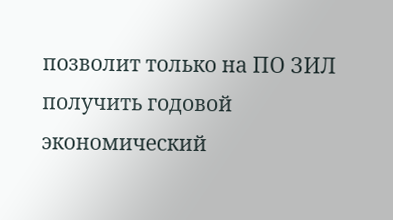позволит только на ПО ЗИЛ получить годовой экономический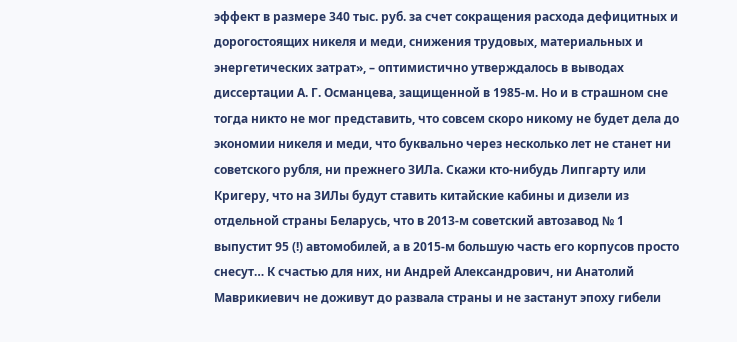эффект в размере 340 тыс. руб. за счет сокращения расхода дефицитных и дорогостоящих никеля и меди, снижения трудовых, материальных и энергетических затрат», – оптимистично утверждалось в выводах диссертации А. Г. Османцева, защищенной в 1985-м. Но и в страшном сне тогда никто не мог представить, что совсем скоро никому не будет дела до экономии никеля и меди, что буквально через несколько лет не станет ни советского рубля, ни прежнего ЗИЛа. Скажи кто-нибудь Липгарту или Кригеру, что на ЗИЛы будут ставить китайские кабины и дизели из отдельной страны Беларусь, что в 2013-м советский автозавод № 1 выпустит 95 (!) автомобилей, а в 2015-м большую часть его корпусов просто снесут… К счастью для них, ни Андрей Александрович, ни Анатолий Маврикиевич не доживут до развала страны и не застанут эпоху гибели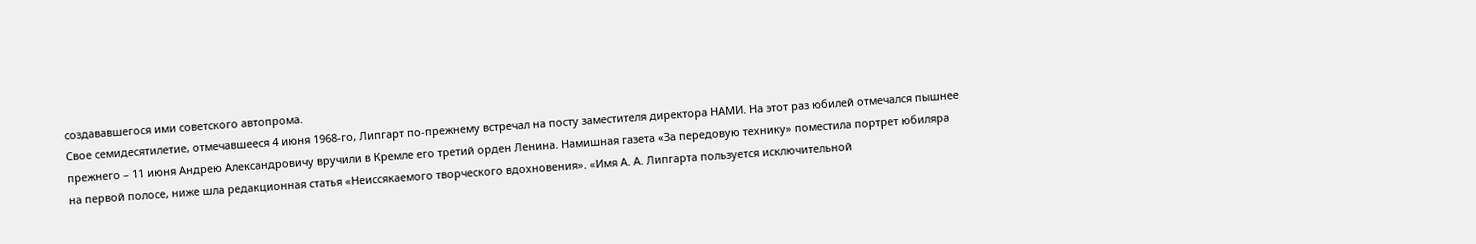создававшегося ими советского автопрома.
Свое семидесятилетие, отмечавшееся 4 июня 1968-го, Липгарт по-прежнему встречал на посту заместителя директора НАМИ. На этот раз юбилей отмечался пышнее прежнего – 11 июня Андрею Александровичу вручили в Кремле его третий орден Ленина. Намишная газета «За передовую технику» поместила портрет юбиляра на первой полосе, ниже шла редакционная статья «Неиссякаемого творческого вдохновения». «Имя А. А. Липгарта пользуется исключительной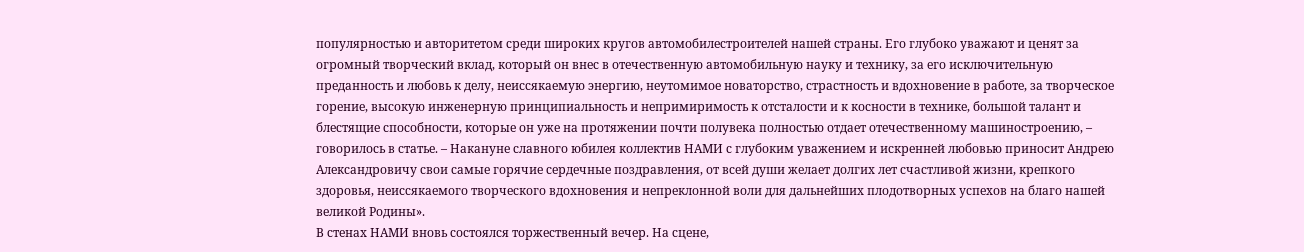популярностью и авторитетом среди широких кругов автомобилестроителей нашей страны. Его глубоко уважают и ценят за огромный творческий вклад, который он внес в отечественную автомобильную науку и технику, за его исключительную преданность и любовь к делу, неиссякаемую энергию, неутомимое новаторство, страстность и вдохновение в работе, за творческое горение, высокую инженерную принципиальность и непримиримость к отсталости и к косности в технике, большой талант и блестящие способности, которые он уже на протяжении почти полувека полностью отдает отечественному машиностроению, – говорилось в статье. – Накануне славного юбилея коллектив НАМИ с глубоким уважением и искренней любовью приносит Андрею Александровичу свои самые горячие сердечные поздравления, от всей души желает долгих лет счастливой жизни, крепкого здоровья, неиссякаемого творческого вдохновения и непреклонной воли для дальнейших плодотворных успехов на благо нашей великой Родины».
В стенах НАМИ вновь состоялся торжественный вечер. На сцене,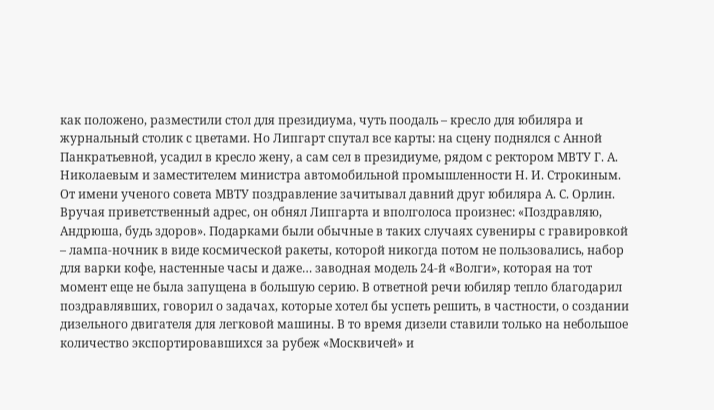как положено, разместили стол для президиума, чуть поодаль – кресло для юбиляра и журнальный столик с цветами. Но Липгарт спутал все карты: на сцену поднялся с Анной Панкратьевной, усадил в кресло жену, а сам сел в президиуме, рядом с ректором МВТУ Г. А. Николаевым и заместителем министра автомобильной промышленности Н. И. Строкиным. От имени ученого совета МВТУ поздравление зачитывал давний друг юбиляра А. С. Орлин. Вручая приветственный адрес, он обнял Липгарта и вполголоса произнес: «Поздравляю, Андрюша, будь здоров». Подарками были обычные в таких случаях сувениры с гравировкой – лампа-ночник в виде космической ракеты, которой никогда потом не пользовались, набор для варки кофе, настенные часы и даже… заводная модель 24-й «Волги», которая на тот момент еще не была запущена в большую серию. В ответной речи юбиляр тепло благодарил поздравлявших, говорил о задачах, которые хотел бы успеть решить, в частности, о создании дизельного двигателя для легковой машины. В то время дизели ставили только на небольшое количество экспортировавшихся за рубеж «Москвичей» и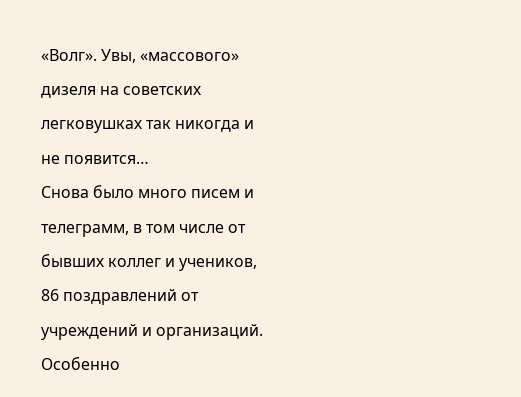«Волг». Увы, «массового» дизеля на советских легковушках так никогда и не появится…
Снова было много писем и телеграмм, в том числе от бывших коллег и учеников, 86 поздравлений от учреждений и организаций. Особенно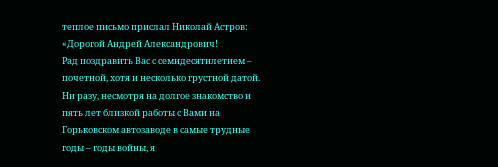теплое письмо прислал Николай Астров:
«Дорогой Андрей Александрович!
Рад поздравить Вас с семидесятилетием – почетной, хотя и несколько грустной датой.
Ни разу, несмотря на долгое знакомство и пять лет близкой работы с Вами на Горьковском автозаводе в самые трудные годы – годы войны, я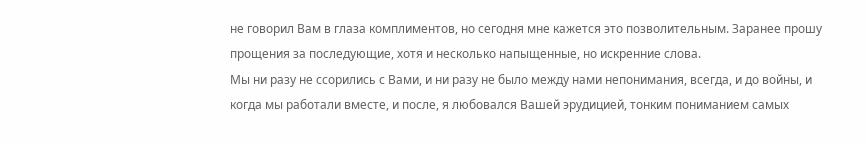не говорил Вам в глаза комплиментов, но сегодня мне кажется это позволительным. Заранее прошу прощения за последующие, хотя и несколько напыщенные, но искренние слова.
Мы ни разу не ссорились с Вами, и ни разу не было между нами непонимания, всегда, и до войны, и когда мы работали вместе, и после, я любовался Вашей эрудицией, тонким пониманием самых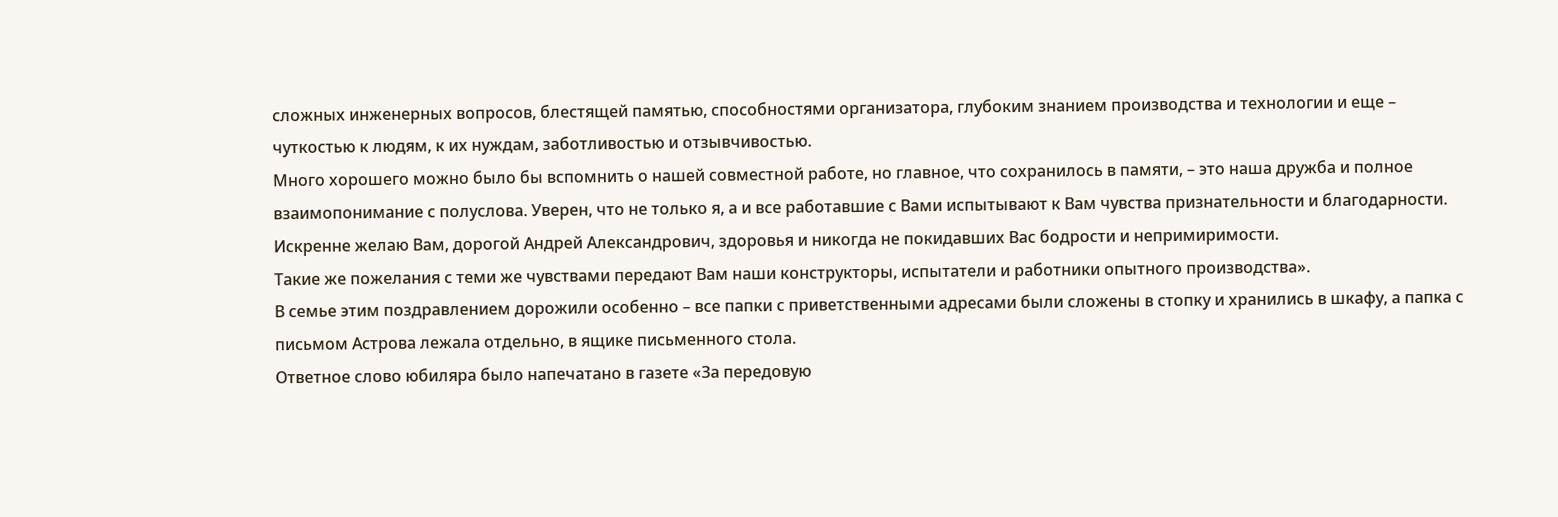сложных инженерных вопросов, блестящей памятью, способностями организатора, глубоким знанием производства и технологии и еще – чуткостью к людям, к их нуждам, заботливостью и отзывчивостью.
Много хорошего можно было бы вспомнить о нашей совместной работе, но главное, что сохранилось в памяти, – это наша дружба и полное взаимопонимание с полуслова. Уверен, что не только я, а и все работавшие с Вами испытывают к Вам чувства признательности и благодарности.
Искренне желаю Вам, дорогой Андрей Александрович, здоровья и никогда не покидавших Вас бодрости и непримиримости.
Такие же пожелания с теми же чувствами передают Вам наши конструкторы, испытатели и работники опытного производства».
В семье этим поздравлением дорожили особенно – все папки с приветственными адресами были сложены в стопку и хранились в шкафу, а папка с письмом Астрова лежала отдельно, в ящике письменного стола.
Ответное слово юбиляра было напечатано в газете «За передовую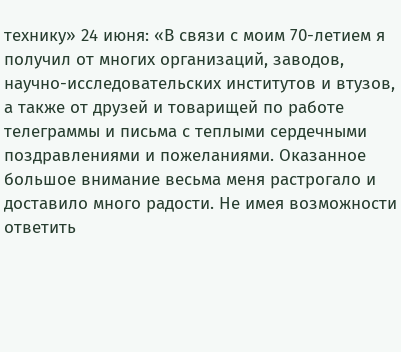технику» 24 июня: «В связи с моим 70-летием я получил от многих организаций, заводов, научно-исследовательских институтов и втузов, а также от друзей и товарищей по работе телеграммы и письма с теплыми сердечными поздравлениями и пожеланиями. Оказанное большое внимание весьма меня растрогало и доставило много радости. Не имея возможности ответить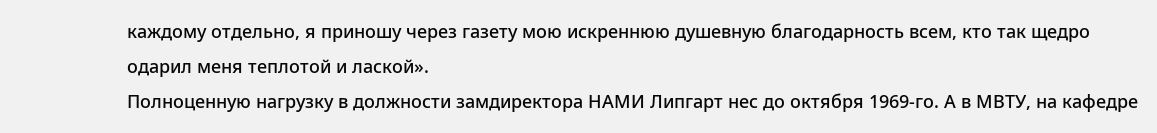каждому отдельно, я приношу через газету мою искреннюю душевную благодарность всем, кто так щедро одарил меня теплотой и лаской».
Полноценную нагрузку в должности замдиректора НАМИ Липгарт нес до октября 1969-го. А в МВТУ, на кафедре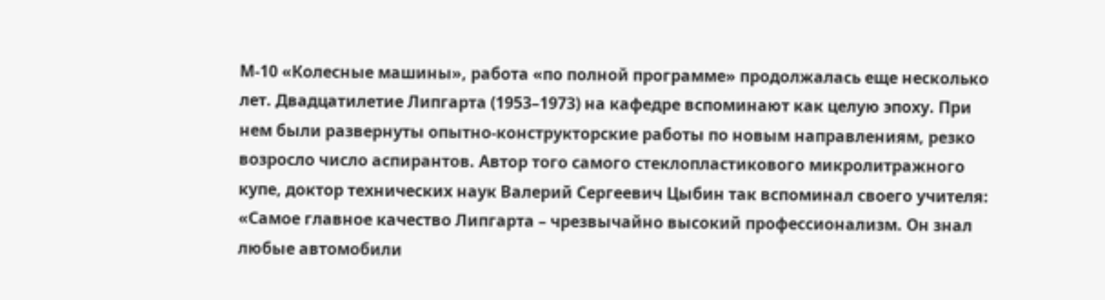М-10 «Колесные машины», работа «по полной программе» продолжалась еще несколько лет. Двадцатилетие Липгарта (1953–1973) на кафедре вспоминают как целую эпоху. При нем были развернуты опытно-конструкторские работы по новым направлениям, резко возросло число аспирантов. Автор того самого стеклопластикового микролитражного купе, доктор технических наук Валерий Сергеевич Цыбин так вспоминал своего учителя: «Самое главное качество Липгарта – чрезвычайно высокий профессионализм. Он знал любые автомобили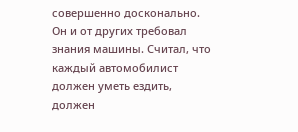совершенно досконально. Он и от других требовал знания машины. Считал, что каждый автомобилист должен уметь ездить, должен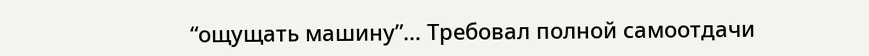“ощущать машину”… Требовал полной самоотдачи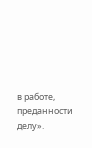в работе, преданности делу».